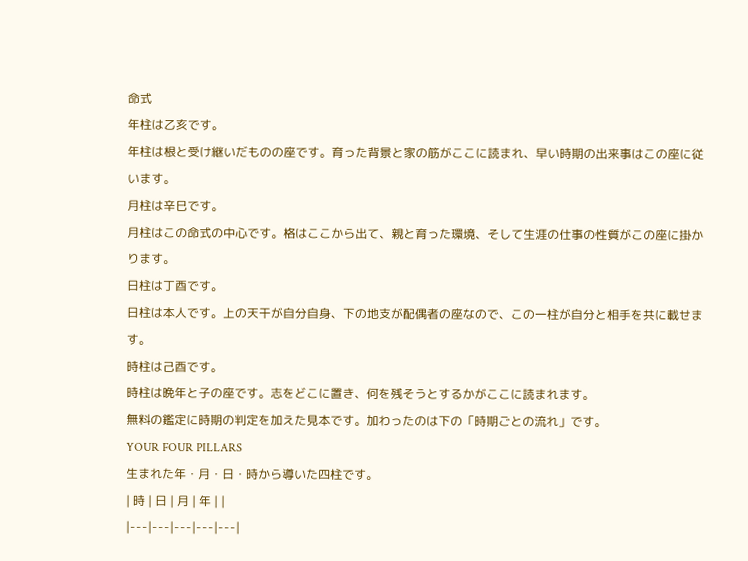命式
年柱は乙亥です。
年柱は根と受け継いだものの座です。育った背景と家の筋がここに読まれ、早い時期の出来事はこの座に従います。
月柱は辛巳です。
月柱はこの命式の中心です。格はここから出て、親と育った環境、そして生涯の仕事の性質がこの座に掛かります。
日柱は丁酉です。
日柱は本人です。上の天干が自分自身、下の地支が配偶者の座なので、この一柱が自分と相手を共に載せます。
時柱は己酉です。
時柱は晩年と子の座です。志をどこに置き、何を残そうとするかがここに読まれます。
無料の鑑定に時期の判定を加えた見本です。加わったのは下の「時期ごとの流れ」です。
YOUR FOUR PILLARS
生まれた年・月・日・時から導いた四柱です。
| 時 | 日 | 月 | 年 | |
|---|---|---|---|---|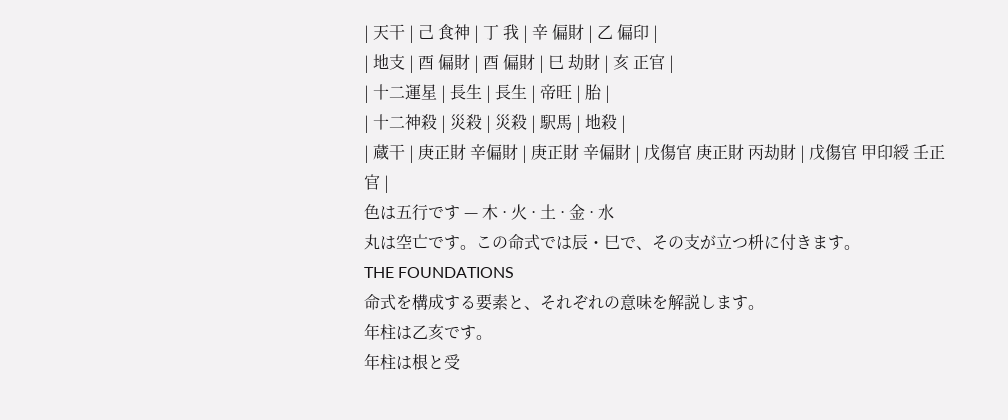| 天干 | 己 食神 | 丁 我 | 辛 偏財 | 乙 偏印 |
| 地支 | 酉 偏財 | 酉 偏財 | 巳 劫財 | 亥 正官 |
| 十二運星 | 長生 | 長生 | 帝旺 | 胎 |
| 十二神殺 | 災殺 | 災殺 | 駅馬 | 地殺 |
| 蔵干 | 庚正財 辛偏財 | 庚正財 辛偏財 | 戊傷官 庚正財 丙劫財 | 戊傷官 甲印綬 壬正官 |
色は五行です — 木 · 火 · 土 · 金 · 水
丸は空亡です。この命式では辰・巳で、その支が立つ枡に付きます。
THE FOUNDATIONS
命式を構成する要素と、それぞれの意味を解説します。
年柱は乙亥です。
年柱は根と受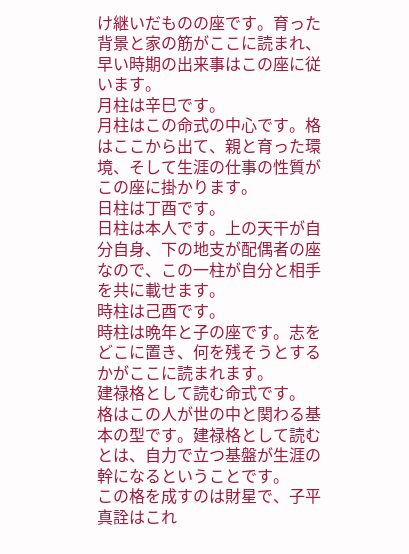け継いだものの座です。育った背景と家の筋がここに読まれ、早い時期の出来事はこの座に従います。
月柱は辛巳です。
月柱はこの命式の中心です。格はここから出て、親と育った環境、そして生涯の仕事の性質がこの座に掛かります。
日柱は丁酉です。
日柱は本人です。上の天干が自分自身、下の地支が配偶者の座なので、この一柱が自分と相手を共に載せます。
時柱は己酉です。
時柱は晩年と子の座です。志をどこに置き、何を残そうとするかがここに読まれます。
建禄格として読む命式です。
格はこの人が世の中と関わる基本の型です。建禄格として読むとは、自力で立つ基盤が生涯の幹になるということです。
この格を成すのは財星で、子平真詮はこれ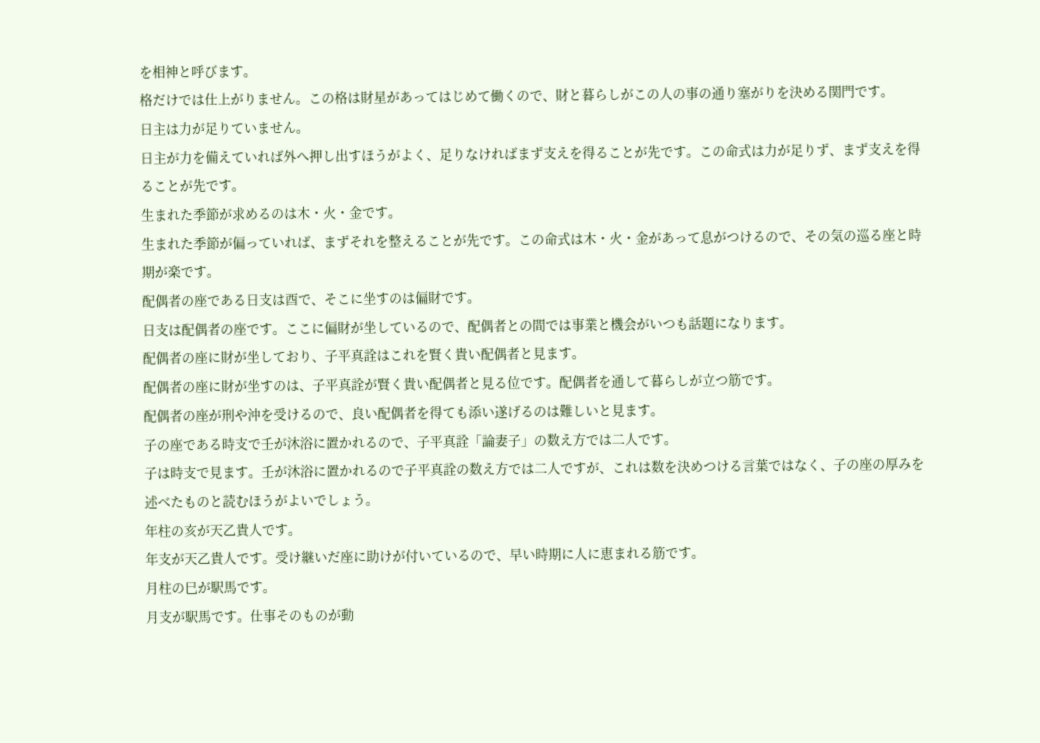を相神と呼びます。
格だけでは仕上がりません。この格は財星があってはじめて働くので、財と暮らしがこの人の事の通り塞がりを決める関門です。
日主は力が足りていません。
日主が力を備えていれば外へ押し出すほうがよく、足りなければまず支えを得ることが先です。この命式は力が足りず、まず支えを得ることが先です。
生まれた季節が求めるのは木・火・金です。
生まれた季節が偏っていれば、まずそれを整えることが先です。この命式は木・火・金があって息がつけるので、その気の巡る座と時期が楽です。
配偶者の座である日支は酉で、そこに坐すのは偏財です。
日支は配偶者の座です。ここに偏財が坐しているので、配偶者との間では事業と機会がいつも話題になります。
配偶者の座に財が坐しており、子平真詮はこれを賢く貴い配偶者と見ます。
配偶者の座に財が坐すのは、子平真詮が賢く貴い配偶者と見る位です。配偶者を通して暮らしが立つ筋です。
配偶者の座が刑や沖を受けるので、良い配偶者を得ても添い遂げるのは難しいと見ます。
子の座である時支で壬が沐浴に置かれるので、子平真詮「論妻子」の数え方では二人です。
子は時支で見ます。壬が沐浴に置かれるので子平真詮の数え方では二人ですが、これは数を決めつける言葉ではなく、子の座の厚みを述べたものと読むほうがよいでしょう。
年柱の亥が天乙貴人です。
年支が天乙貴人です。受け継いだ座に助けが付いているので、早い時期に人に恵まれる筋です。
月柱の巳が駅馬です。
月支が駅馬です。仕事そのものが動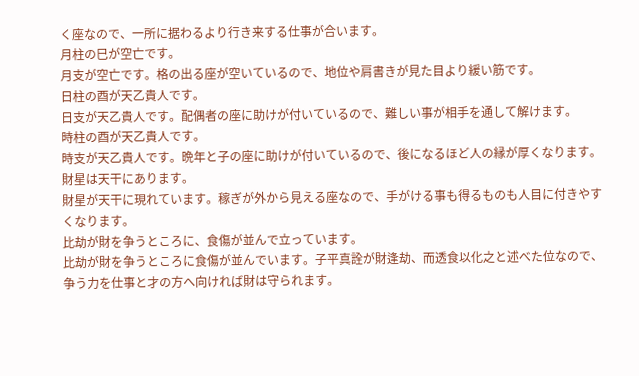く座なので、一所に据わるより行き来する仕事が合います。
月柱の巳が空亡です。
月支が空亡です。格の出る座が空いているので、地位や肩書きが見た目より緩い筋です。
日柱の酉が天乙貴人です。
日支が天乙貴人です。配偶者の座に助けが付いているので、難しい事が相手を通して解けます。
時柱の酉が天乙貴人です。
時支が天乙貴人です。晩年と子の座に助けが付いているので、後になるほど人の縁が厚くなります。
財星は天干にあります。
財星が天干に現れています。稼ぎが外から見える座なので、手がける事も得るものも人目に付きやすくなります。
比劫が財を争うところに、食傷が並んで立っています。
比劫が財を争うところに食傷が並んでいます。子平真詮が財逢劫、而透食以化之と述べた位なので、争う力を仕事と才の方へ向ければ財は守られます。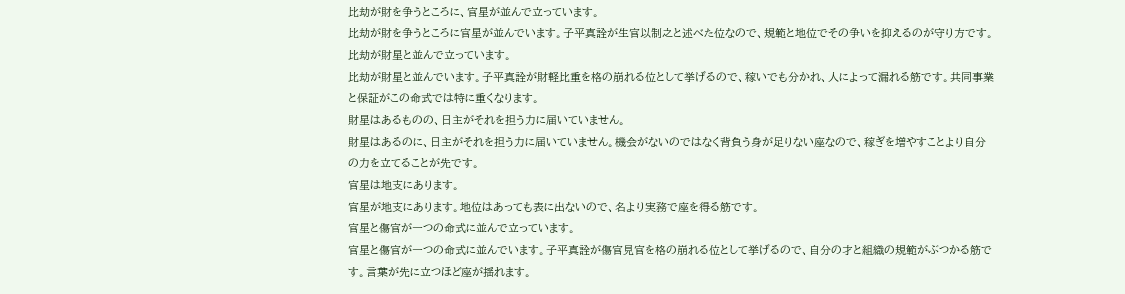比劫が財を争うところに、官星が並んで立っています。
比劫が財を争うところに官星が並んでいます。子平真詮が生官以制之と述べた位なので、規範と地位でその争いを抑えるのが守り方です。
比劫が財星と並んで立っています。
比劫が財星と並んでいます。子平真詮が財軽比重を格の崩れる位として挙げるので、稼いでも分かれ、人によって漏れる筋です。共同事業と保証がこの命式では特に重くなります。
財星はあるものの、日主がそれを担う力に届いていません。
財星はあるのに、日主がそれを担う力に届いていません。機会がないのではなく背負う身が足りない座なので、稼ぎを増やすことより自分の力を立てることが先です。
官星は地支にあります。
官星が地支にあります。地位はあっても表に出ないので、名より実務で座を得る筋です。
官星と傷官が一つの命式に並んで立っています。
官星と傷官が一つの命式に並んでいます。子平真詮が傷官見官を格の崩れる位として挙げるので、自分の才と組織の規範がぶつかる筋です。言葉が先に立つほど座が揺れます。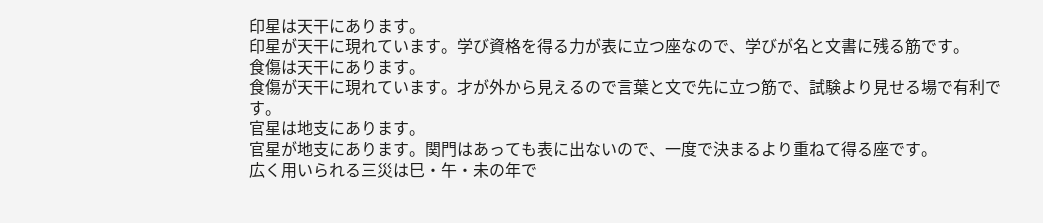印星は天干にあります。
印星が天干に現れています。学び資格を得る力が表に立つ座なので、学びが名と文書に残る筋です。
食傷は天干にあります。
食傷が天干に現れています。才が外から見えるので言葉と文で先に立つ筋で、試験より見せる場で有利です。
官星は地支にあります。
官星が地支にあります。関門はあっても表に出ないので、一度で決まるより重ねて得る座です。
広く用いられる三災は巳・午・未の年で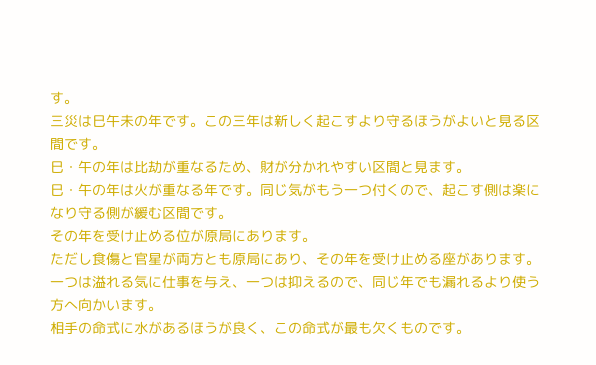す。
三災は巳午未の年です。この三年は新しく起こすより守るほうがよいと見る区間です。
巳・午の年は比劫が重なるため、財が分かれやすい区間と見ます。
巳・午の年は火が重なる年です。同じ気がもう一つ付くので、起こす側は楽になり守る側が緩む区間です。
その年を受け止める位が原局にあります。
ただし食傷と官星が両方とも原局にあり、その年を受け止める座があります。一つは溢れる気に仕事を与え、一つは抑えるので、同じ年でも漏れるより使う方へ向かいます。
相手の命式に水があるほうが良く、この命式が最も欠くものです。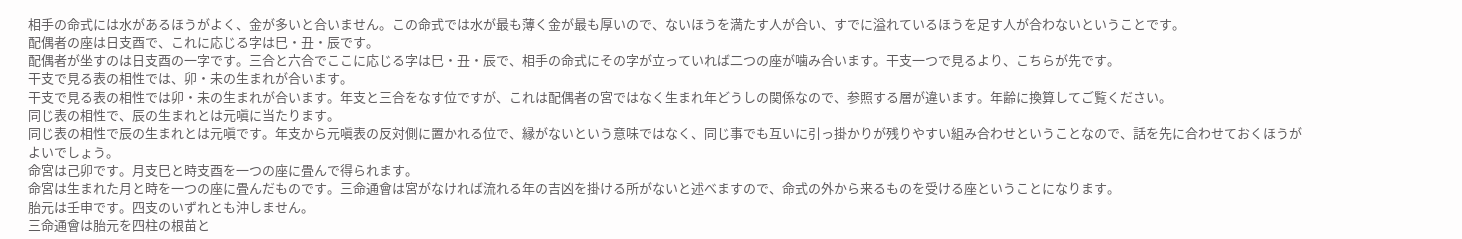相手の命式には水があるほうがよく、金が多いと合いません。この命式では水が最も薄く金が最も厚いので、ないほうを満たす人が合い、すでに溢れているほうを足す人が合わないということです。
配偶者の座は日支酉で、これに応じる字は巳・丑・辰です。
配偶者が坐すのは日支酉の一字です。三合と六合でここに応じる字は巳・丑・辰で、相手の命式にその字が立っていれば二つの座が噛み合います。干支一つで見るより、こちらが先です。
干支で見る表の相性では、卯・未の生まれが合います。
干支で見る表の相性では卯・未の生まれが合います。年支と三合をなす位ですが、これは配偶者の宮ではなく生まれ年どうしの関係なので、参照する層が違います。年齢に換算してご覧ください。
同じ表の相性で、辰の生まれとは元嗔に当たります。
同じ表の相性で辰の生まれとは元嗔です。年支から元嗔表の反対側に置かれる位で、縁がないという意味ではなく、同じ事でも互いに引っ掛かりが残りやすい組み合わせということなので、話を先に合わせておくほうがよいでしょう。
命宮は己卯です。月支巳と時支酉を一つの座に畳んで得られます。
命宮は生まれた月と時を一つの座に畳んだものです。三命通會は宮がなければ流れる年の吉凶を掛ける所がないと述べますので、命式の外から来るものを受ける座ということになります。
胎元は壬申です。四支のいずれとも沖しません。
三命通會は胎元を四柱の根苗と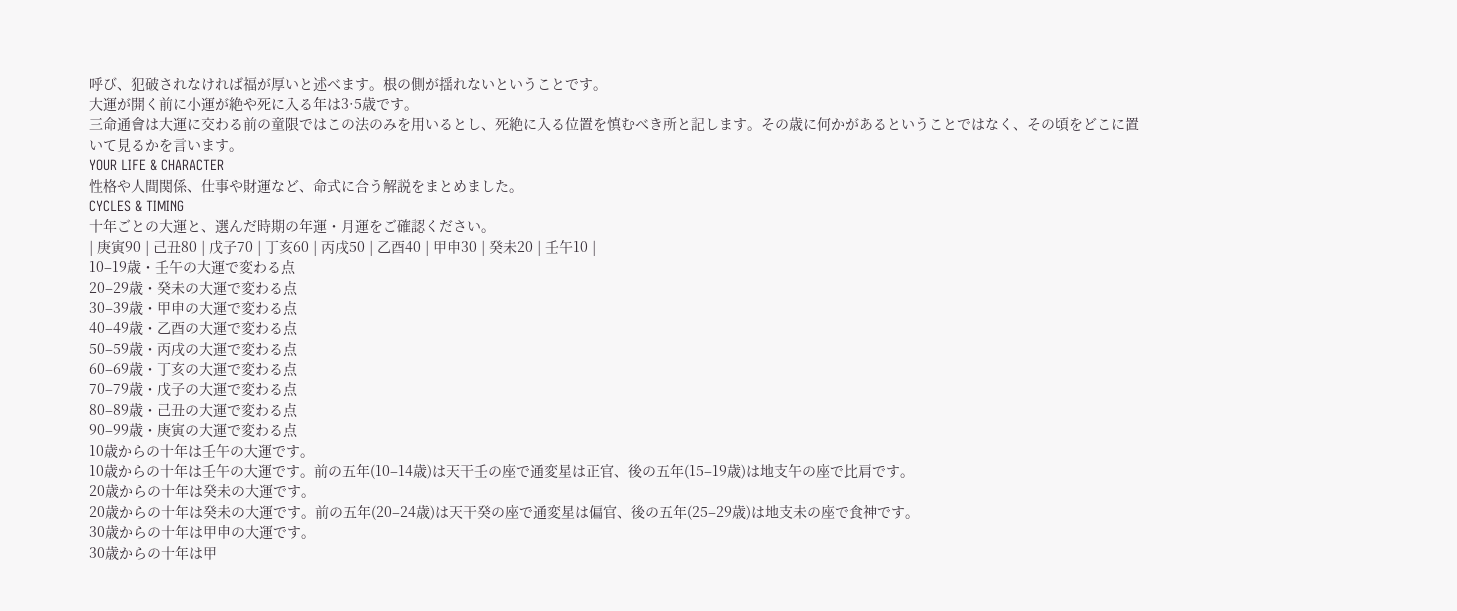呼び、犯破されなければ福が厚いと述べます。根の側が揺れないということです。
大運が開く前に小運が絶や死に入る年は3·5歳です。
三命通會は大運に交わる前の童限ではこの法のみを用いるとし、死絶に入る位置を慎むべき所と記します。その歳に何かがあるということではなく、その頃をどこに置いて見るかを言います。
YOUR LIFE & CHARACTER
性格や人間関係、仕事や財運など、命式に合う解説をまとめました。
CYCLES & TIMING
十年ごとの大運と、選んだ時期の年運・月運をご確認ください。
| 庚寅90 | 己丑80 | 戊子70 | 丁亥60 | 丙戌50 | 乙酉40 | 甲申30 | 癸未20 | 壬午10 |
10–19歳・壬午の大運で変わる点
20–29歳・癸未の大運で変わる点
30–39歳・甲申の大運で変わる点
40–49歳・乙酉の大運で変わる点
50–59歳・丙戌の大運で変わる点
60–69歳・丁亥の大運で変わる点
70–79歳・戊子の大運で変わる点
80–89歳・己丑の大運で変わる点
90–99歳・庚寅の大運で変わる点
10歳からの十年は壬午の大運です。
10歳からの十年は壬午の大運です。前の五年(10–14歳)は天干壬の座で通変星は正官、後の五年(15–19歳)は地支午の座で比肩です。
20歳からの十年は癸未の大運です。
20歳からの十年は癸未の大運です。前の五年(20–24歳)は天干癸の座で通変星は偏官、後の五年(25–29歳)は地支未の座で食神です。
30歳からの十年は甲申の大運です。
30歳からの十年は甲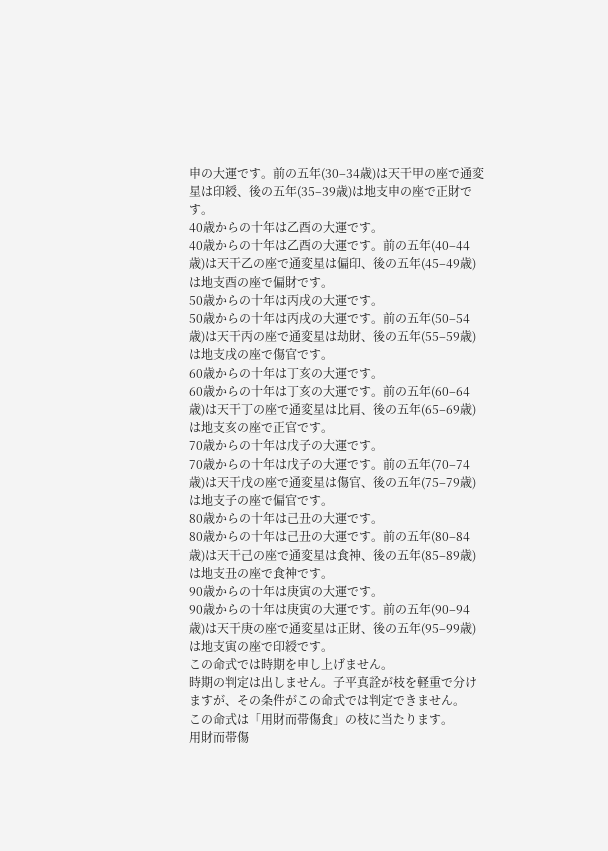申の大運です。前の五年(30–34歳)は天干甲の座で通変星は印綬、後の五年(35–39歳)は地支申の座で正財です。
40歳からの十年は乙酉の大運です。
40歳からの十年は乙酉の大運です。前の五年(40–44歳)は天干乙の座で通変星は偏印、後の五年(45–49歳)は地支酉の座で偏財です。
50歳からの十年は丙戌の大運です。
50歳からの十年は丙戌の大運です。前の五年(50–54歳)は天干丙の座で通変星は劫財、後の五年(55–59歳)は地支戌の座で傷官です。
60歳からの十年は丁亥の大運です。
60歳からの十年は丁亥の大運です。前の五年(60–64歳)は天干丁の座で通変星は比肩、後の五年(65–69歳)は地支亥の座で正官です。
70歳からの十年は戊子の大運です。
70歳からの十年は戊子の大運です。前の五年(70–74歳)は天干戊の座で通変星は傷官、後の五年(75–79歳)は地支子の座で偏官です。
80歳からの十年は己丑の大運です。
80歳からの十年は己丑の大運です。前の五年(80–84歳)は天干己の座で通変星は食神、後の五年(85–89歳)は地支丑の座で食神です。
90歳からの十年は庚寅の大運です。
90歳からの十年は庚寅の大運です。前の五年(90–94歳)は天干庚の座で通変星は正財、後の五年(95–99歳)は地支寅の座で印綬です。
この命式では時期を申し上げません。
時期の判定は出しません。子平真詮が枝を軽重で分けますが、その条件がこの命式では判定できません。
この命式は「用財而帯傷食」の枝に当たります。
用財而帯傷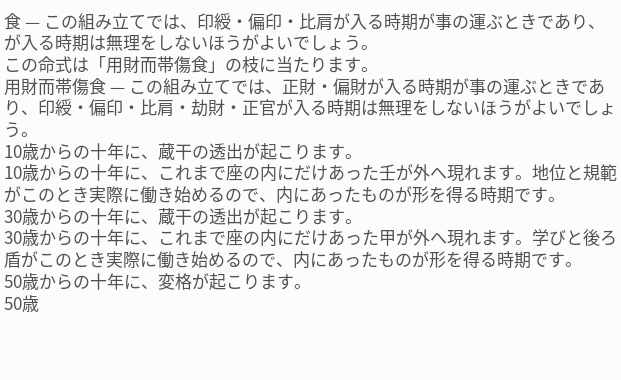食 — この組み立てでは、印綬・偏印・比肩が入る時期が事の運ぶときであり、が入る時期は無理をしないほうがよいでしょう。
この命式は「用財而帯傷食」の枝に当たります。
用財而帯傷食 — この組み立てでは、正財・偏財が入る時期が事の運ぶときであり、印綬・偏印・比肩・劫財・正官が入る時期は無理をしないほうがよいでしょう。
10歳からの十年に、蔵干の透出が起こります。
10歳からの十年に、これまで座の内にだけあった壬が外へ現れます。地位と規範がこのとき実際に働き始めるので、内にあったものが形を得る時期です。
30歳からの十年に、蔵干の透出が起こります。
30歳からの十年に、これまで座の内にだけあった甲が外へ現れます。学びと後ろ盾がこのとき実際に働き始めるので、内にあったものが形を得る時期です。
50歳からの十年に、変格が起こります。
50歳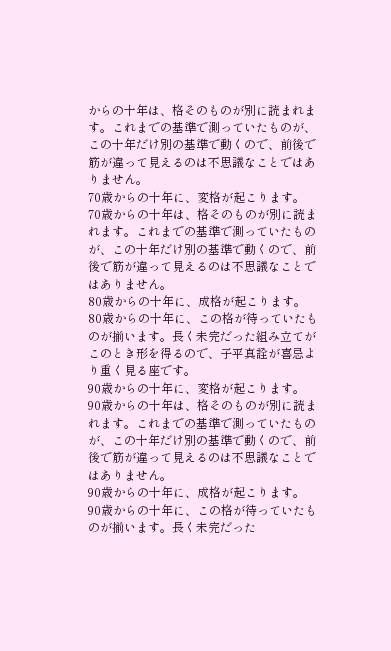からの十年は、格そのものが別に読まれます。これまでの基準で測っていたものが、この十年だけ別の基準で動くので、前後で筋が違って見えるのは不思議なことではありません。
70歳からの十年に、変格が起こります。
70歳からの十年は、格そのものが別に読まれます。これまでの基準で測っていたものが、この十年だけ別の基準で動くので、前後で筋が違って見えるのは不思議なことではありません。
80歳からの十年に、成格が起こります。
80歳からの十年に、この格が待っていたものが揃います。長く未完だった組み立てがこのとき形を得るので、子平真詮が喜忌より重く見る座です。
90歳からの十年に、変格が起こります。
90歳からの十年は、格そのものが別に読まれます。これまでの基準で測っていたものが、この十年だけ別の基準で動くので、前後で筋が違って見えるのは不思議なことではありません。
90歳からの十年に、成格が起こります。
90歳からの十年に、この格が待っていたものが揃います。長く未完だった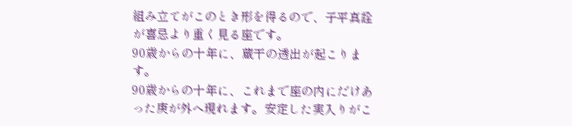組み立てがこのとき形を得るので、子平真詮が喜忌より重く見る座です。
90歳からの十年に、蔵干の透出が起こります。
90歳からの十年に、これまで座の内にだけあった庚が外へ現れます。安定した実入りがこ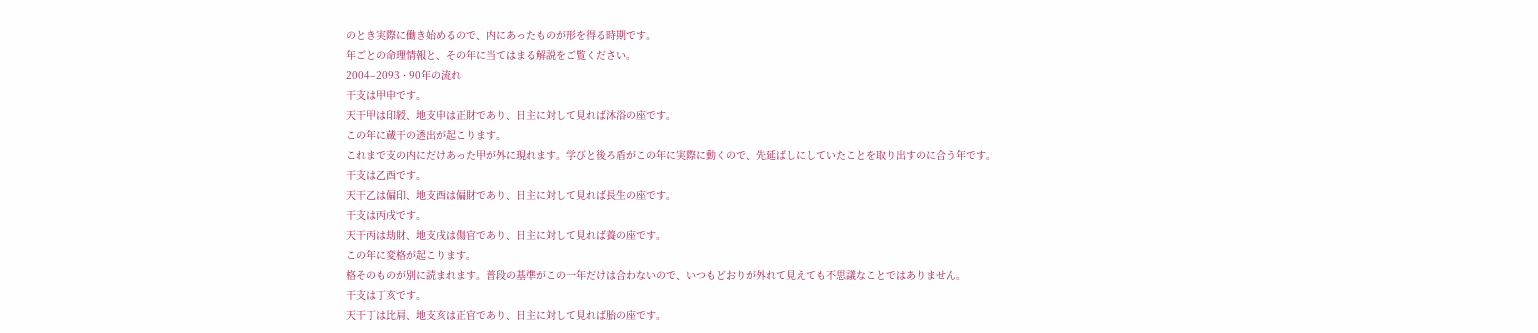のとき実際に働き始めるので、内にあったものが形を得る時期です。
年ごとの命理情報と、その年に当てはまる解説をご覧ください。
2004–2093 · 90年の流れ
干支は甲申です。
天干甲は印綬、地支申は正財であり、日主に対して見れば沐浴の座です。
この年に蔵干の透出が起こります。
これまで支の内にだけあった甲が外に現れます。学びと後ろ盾がこの年に実際に動くので、先延ばしにしていたことを取り出すのに合う年です。
干支は乙酉です。
天干乙は偏印、地支酉は偏財であり、日主に対して見れば長生の座です。
干支は丙戌です。
天干丙は劫財、地支戌は傷官であり、日主に対して見れば養の座です。
この年に変格が起こります。
格そのものが別に読まれます。普段の基準がこの一年だけは合わないので、いつもどおりが外れて見えても不思議なことではありません。
干支は丁亥です。
天干丁は比肩、地支亥は正官であり、日主に対して見れば胎の座です。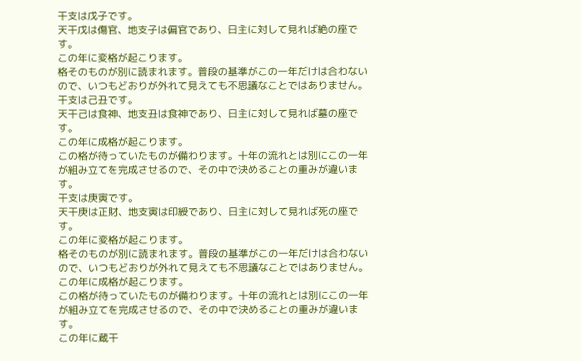干支は戊子です。
天干戊は傷官、地支子は偏官であり、日主に対して見れば絶の座です。
この年に変格が起こります。
格そのものが別に読まれます。普段の基準がこの一年だけは合わないので、いつもどおりが外れて見えても不思議なことではありません。
干支は己丑です。
天干己は食神、地支丑は食神であり、日主に対して見れば墓の座です。
この年に成格が起こります。
この格が待っていたものが備わります。十年の流れとは別にこの一年が組み立てを完成させるので、その中で決めることの重みが違います。
干支は庚寅です。
天干庚は正財、地支寅は印綬であり、日主に対して見れば死の座です。
この年に変格が起こります。
格そのものが別に読まれます。普段の基準がこの一年だけは合わないので、いつもどおりが外れて見えても不思議なことではありません。
この年に成格が起こります。
この格が待っていたものが備わります。十年の流れとは別にこの一年が組み立てを完成させるので、その中で決めることの重みが違います。
この年に蔵干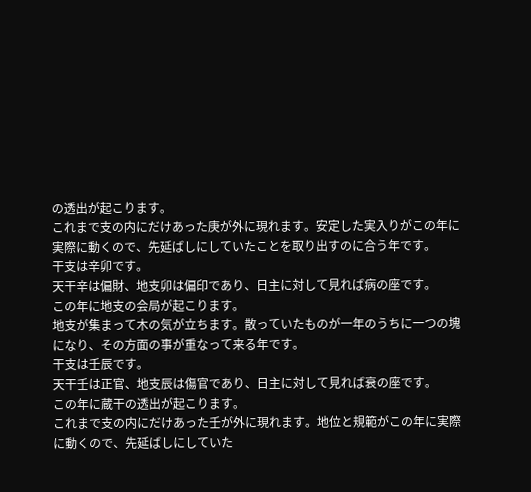の透出が起こります。
これまで支の内にだけあった庚が外に現れます。安定した実入りがこの年に実際に動くので、先延ばしにしていたことを取り出すのに合う年です。
干支は辛卯です。
天干辛は偏財、地支卯は偏印であり、日主に対して見れば病の座です。
この年に地支の会局が起こります。
地支が集まって木の気が立ちます。散っていたものが一年のうちに一つの塊になり、その方面の事が重なって来る年です。
干支は壬辰です。
天干壬は正官、地支辰は傷官であり、日主に対して見れば衰の座です。
この年に蔵干の透出が起こります。
これまで支の内にだけあった壬が外に現れます。地位と規範がこの年に実際に動くので、先延ばしにしていた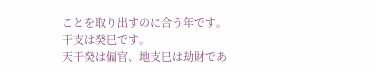ことを取り出すのに合う年です。
干支は癸巳です。
天干癸は偏官、地支巳は劫財であ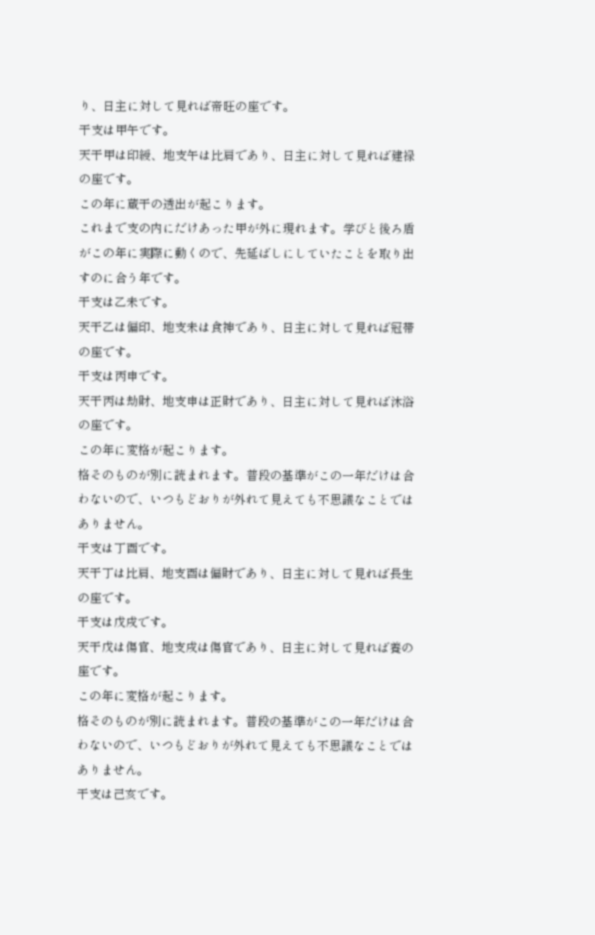り、日主に対して見れば帝旺の座です。
干支は甲午です。
天干甲は印綬、地支午は比肩であり、日主に対して見れば建禄の座です。
この年に蔵干の透出が起こります。
これまで支の内にだけあった甲が外に現れます。学びと後ろ盾がこの年に実際に動くので、先延ばしにしていたことを取り出すのに合う年です。
干支は乙未です。
天干乙は偏印、地支未は食神であり、日主に対して見れば冠帯の座です。
干支は丙申です。
天干丙は劫財、地支申は正財であり、日主に対して見れば沐浴の座です。
この年に変格が起こります。
格そのものが別に読まれます。普段の基準がこの一年だけは合わないので、いつもどおりが外れて見えても不思議なことではありません。
干支は丁酉です。
天干丁は比肩、地支酉は偏財であり、日主に対して見れば長生の座です。
干支は戊戌です。
天干戊は傷官、地支戌は傷官であり、日主に対して見れば養の座です。
この年に変格が起こります。
格そのものが別に読まれます。普段の基準がこの一年だけは合わないので、いつもどおりが外れて見えても不思議なことではありません。
干支は己亥です。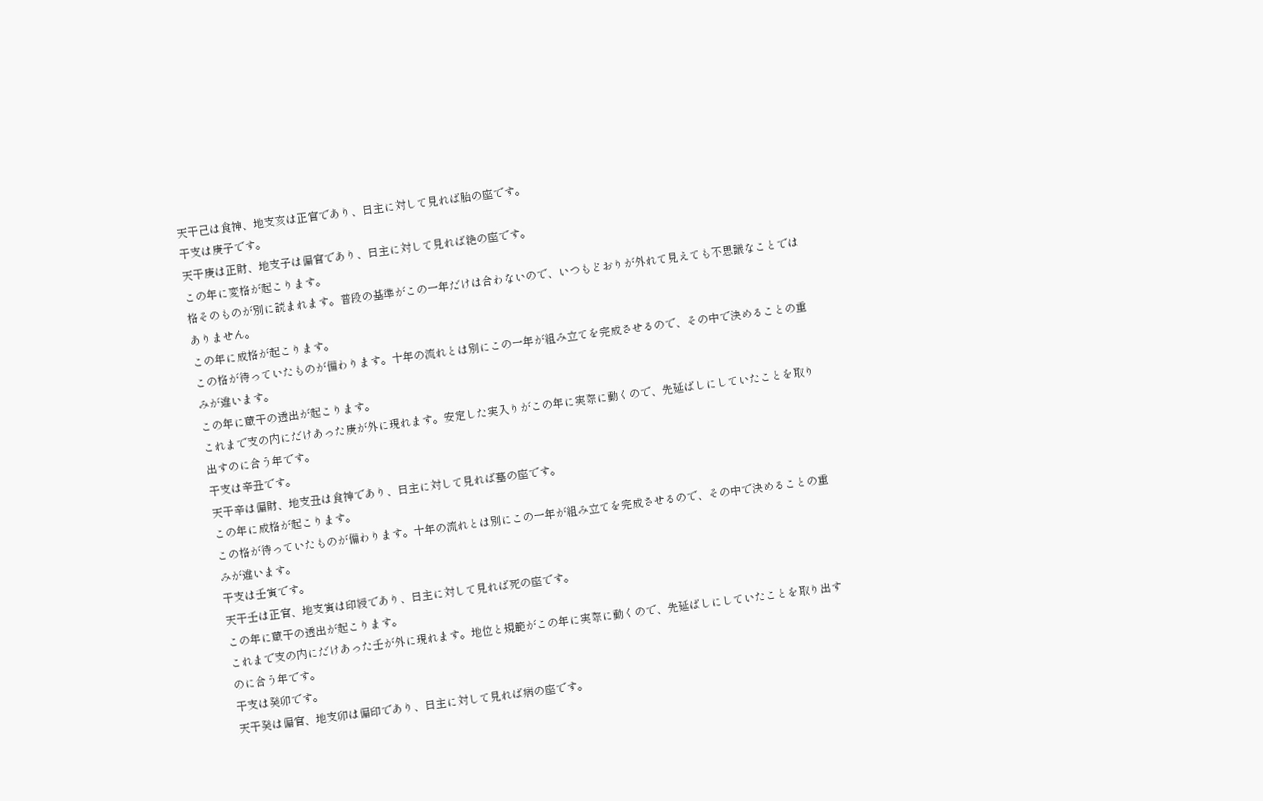天干己は食神、地支亥は正官であり、日主に対して見れば胎の座です。
干支は庚子です。
天干庚は正財、地支子は偏官であり、日主に対して見れば絶の座です。
この年に変格が起こります。
格そのものが別に読まれます。普段の基準がこの一年だけは合わないので、いつもどおりが外れて見えても不思議なことではありません。
この年に成格が起こります。
この格が待っていたものが備わります。十年の流れとは別にこの一年が組み立てを完成させるので、その中で決めることの重みが違います。
この年に蔵干の透出が起こります。
これまで支の内にだけあった庚が外に現れます。安定した実入りがこの年に実際に動くので、先延ばしにしていたことを取り出すのに合う年です。
干支は辛丑です。
天干辛は偏財、地支丑は食神であり、日主に対して見れば墓の座です。
この年に成格が起こります。
この格が待っていたものが備わります。十年の流れとは別にこの一年が組み立てを完成させるので、その中で決めることの重みが違います。
干支は壬寅です。
天干壬は正官、地支寅は印綬であり、日主に対して見れば死の座です。
この年に蔵干の透出が起こります。
これまで支の内にだけあった壬が外に現れます。地位と規範がこの年に実際に動くので、先延ばしにしていたことを取り出すのに合う年です。
干支は癸卯です。
天干癸は偏官、地支卯は偏印であり、日主に対して見れば病の座です。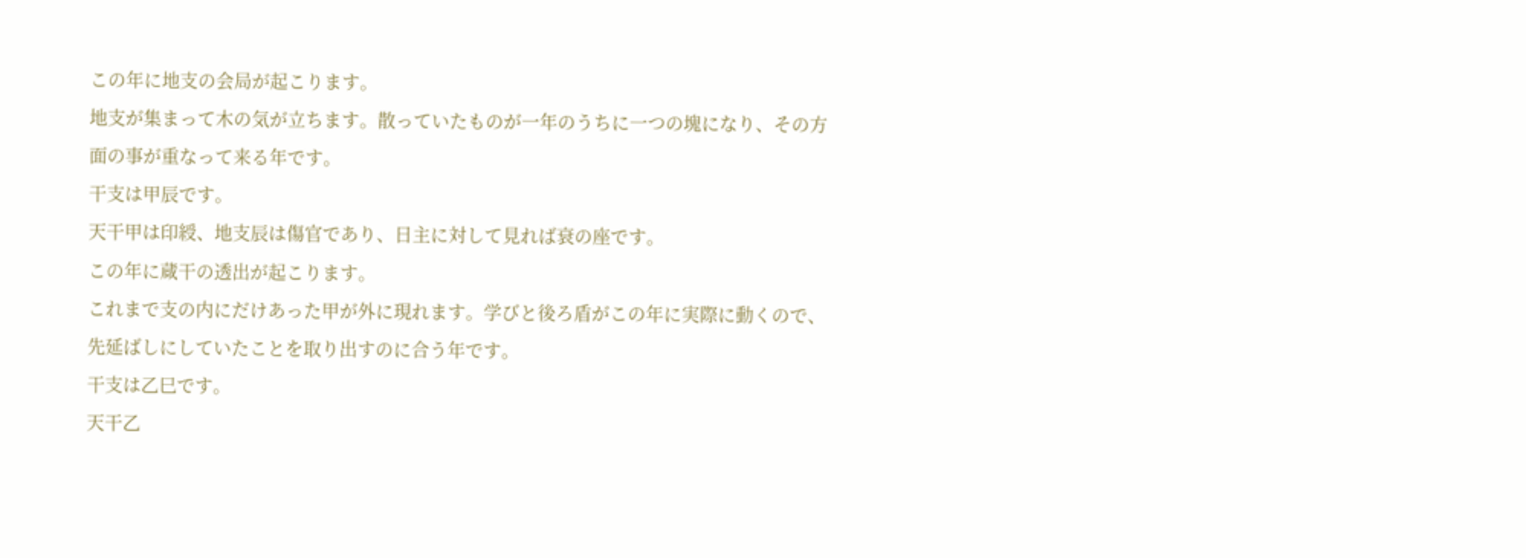この年に地支の会局が起こります。
地支が集まって木の気が立ちます。散っていたものが一年のうちに一つの塊になり、その方面の事が重なって来る年です。
干支は甲辰です。
天干甲は印綬、地支辰は傷官であり、日主に対して見れば衰の座です。
この年に蔵干の透出が起こります。
これまで支の内にだけあった甲が外に現れます。学びと後ろ盾がこの年に実際に動くので、先延ばしにしていたことを取り出すのに合う年です。
干支は乙巳です。
天干乙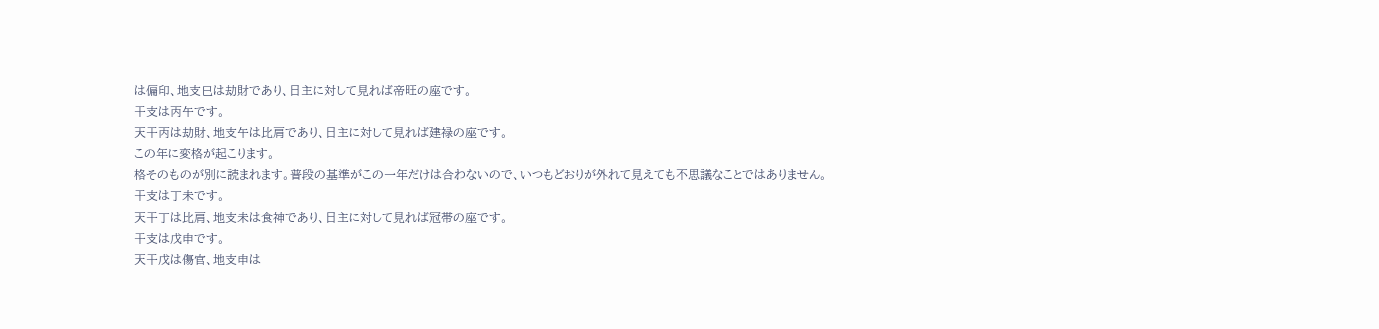は偏印、地支巳は劫財であり、日主に対して見れば帝旺の座です。
干支は丙午です。
天干丙は劫財、地支午は比肩であり、日主に対して見れば建禄の座です。
この年に変格が起こります。
格そのものが別に読まれます。普段の基準がこの一年だけは合わないので、いつもどおりが外れて見えても不思議なことではありません。
干支は丁未です。
天干丁は比肩、地支未は食神であり、日主に対して見れば冠帯の座です。
干支は戊申です。
天干戊は傷官、地支申は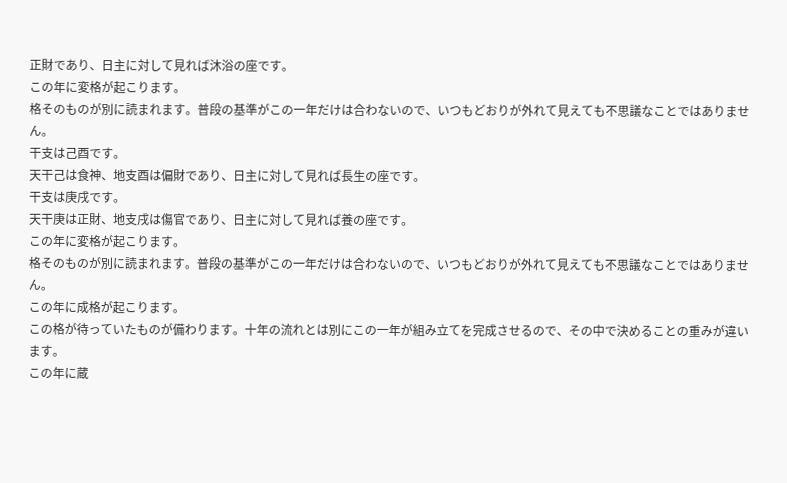正財であり、日主に対して見れば沐浴の座です。
この年に変格が起こります。
格そのものが別に読まれます。普段の基準がこの一年だけは合わないので、いつもどおりが外れて見えても不思議なことではありません。
干支は己酉です。
天干己は食神、地支酉は偏財であり、日主に対して見れば長生の座です。
干支は庚戌です。
天干庚は正財、地支戌は傷官であり、日主に対して見れば養の座です。
この年に変格が起こります。
格そのものが別に読まれます。普段の基準がこの一年だけは合わないので、いつもどおりが外れて見えても不思議なことではありません。
この年に成格が起こります。
この格が待っていたものが備わります。十年の流れとは別にこの一年が組み立てを完成させるので、その中で決めることの重みが違います。
この年に蔵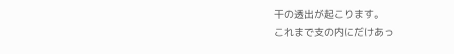干の透出が起こります。
これまで支の内にだけあっ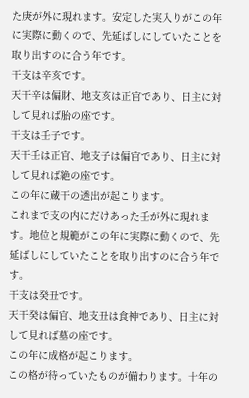た庚が外に現れます。安定した実入りがこの年に実際に動くので、先延ばしにしていたことを取り出すのに合う年です。
干支は辛亥です。
天干辛は偏財、地支亥は正官であり、日主に対して見れば胎の座です。
干支は壬子です。
天干壬は正官、地支子は偏官であり、日主に対して見れば絶の座です。
この年に蔵干の透出が起こります。
これまで支の内にだけあった壬が外に現れます。地位と規範がこの年に実際に動くので、先延ばしにしていたことを取り出すのに合う年です。
干支は癸丑です。
天干癸は偏官、地支丑は食神であり、日主に対して見れば墓の座です。
この年に成格が起こります。
この格が待っていたものが備わります。十年の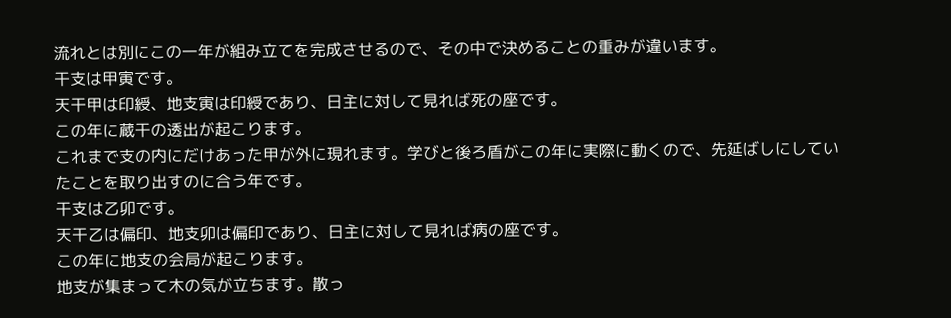流れとは別にこの一年が組み立てを完成させるので、その中で決めることの重みが違います。
干支は甲寅です。
天干甲は印綬、地支寅は印綬であり、日主に対して見れば死の座です。
この年に蔵干の透出が起こります。
これまで支の内にだけあった甲が外に現れます。学びと後ろ盾がこの年に実際に動くので、先延ばしにしていたことを取り出すのに合う年です。
干支は乙卯です。
天干乙は偏印、地支卯は偏印であり、日主に対して見れば病の座です。
この年に地支の会局が起こります。
地支が集まって木の気が立ちます。散っ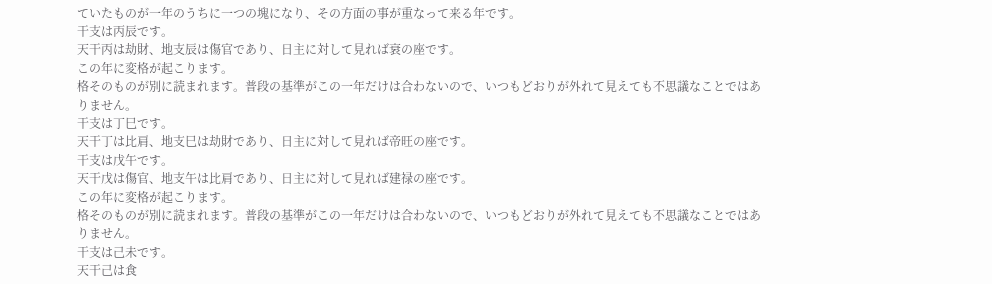ていたものが一年のうちに一つの塊になり、その方面の事が重なって来る年です。
干支は丙辰です。
天干丙は劫財、地支辰は傷官であり、日主に対して見れば衰の座です。
この年に変格が起こります。
格そのものが別に読まれます。普段の基準がこの一年だけは合わないので、いつもどおりが外れて見えても不思議なことではありません。
干支は丁巳です。
天干丁は比肩、地支巳は劫財であり、日主に対して見れば帝旺の座です。
干支は戊午です。
天干戊は傷官、地支午は比肩であり、日主に対して見れば建禄の座です。
この年に変格が起こります。
格そのものが別に読まれます。普段の基準がこの一年だけは合わないので、いつもどおりが外れて見えても不思議なことではありません。
干支は己未です。
天干己は食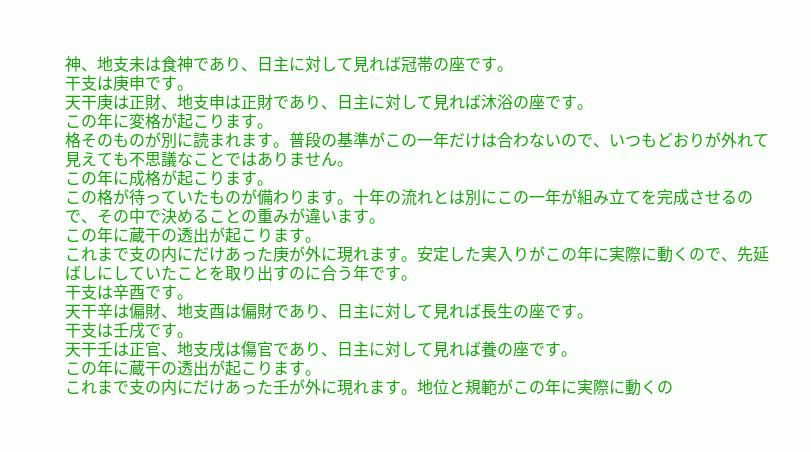神、地支未は食神であり、日主に対して見れば冠帯の座です。
干支は庚申です。
天干庚は正財、地支申は正財であり、日主に対して見れば沐浴の座です。
この年に変格が起こります。
格そのものが別に読まれます。普段の基準がこの一年だけは合わないので、いつもどおりが外れて見えても不思議なことではありません。
この年に成格が起こります。
この格が待っていたものが備わります。十年の流れとは別にこの一年が組み立てを完成させるので、その中で決めることの重みが違います。
この年に蔵干の透出が起こります。
これまで支の内にだけあった庚が外に現れます。安定した実入りがこの年に実際に動くので、先延ばしにしていたことを取り出すのに合う年です。
干支は辛酉です。
天干辛は偏財、地支酉は偏財であり、日主に対して見れば長生の座です。
干支は壬戌です。
天干壬は正官、地支戌は傷官であり、日主に対して見れば養の座です。
この年に蔵干の透出が起こります。
これまで支の内にだけあった壬が外に現れます。地位と規範がこの年に実際に動くの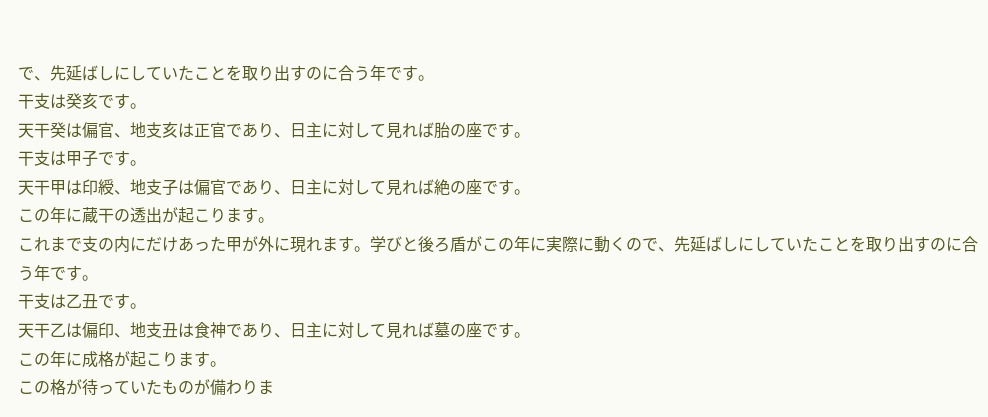で、先延ばしにしていたことを取り出すのに合う年です。
干支は癸亥です。
天干癸は偏官、地支亥は正官であり、日主に対して見れば胎の座です。
干支は甲子です。
天干甲は印綬、地支子は偏官であり、日主に対して見れば絶の座です。
この年に蔵干の透出が起こります。
これまで支の内にだけあった甲が外に現れます。学びと後ろ盾がこの年に実際に動くので、先延ばしにしていたことを取り出すのに合う年です。
干支は乙丑です。
天干乙は偏印、地支丑は食神であり、日主に対して見れば墓の座です。
この年に成格が起こります。
この格が待っていたものが備わりま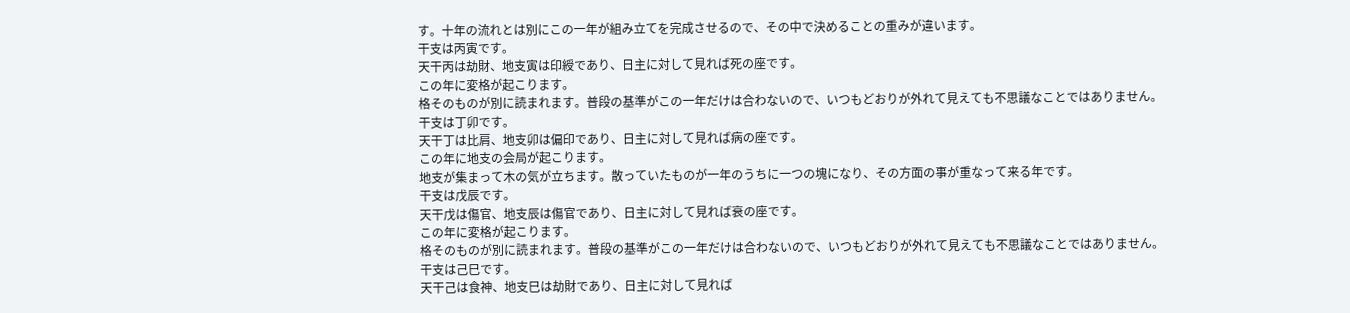す。十年の流れとは別にこの一年が組み立てを完成させるので、その中で決めることの重みが違います。
干支は丙寅です。
天干丙は劫財、地支寅は印綬であり、日主に対して見れば死の座です。
この年に変格が起こります。
格そのものが別に読まれます。普段の基準がこの一年だけは合わないので、いつもどおりが外れて見えても不思議なことではありません。
干支は丁卯です。
天干丁は比肩、地支卯は偏印であり、日主に対して見れば病の座です。
この年に地支の会局が起こります。
地支が集まって木の気が立ちます。散っていたものが一年のうちに一つの塊になり、その方面の事が重なって来る年です。
干支は戊辰です。
天干戊は傷官、地支辰は傷官であり、日主に対して見れば衰の座です。
この年に変格が起こります。
格そのものが別に読まれます。普段の基準がこの一年だけは合わないので、いつもどおりが外れて見えても不思議なことではありません。
干支は己巳です。
天干己は食神、地支巳は劫財であり、日主に対して見れば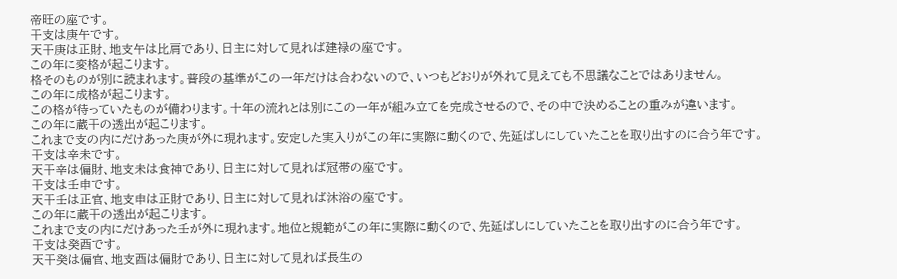帝旺の座です。
干支は庚午です。
天干庚は正財、地支午は比肩であり、日主に対して見れば建禄の座です。
この年に変格が起こります。
格そのものが別に読まれます。普段の基準がこの一年だけは合わないので、いつもどおりが外れて見えても不思議なことではありません。
この年に成格が起こります。
この格が待っていたものが備わります。十年の流れとは別にこの一年が組み立てを完成させるので、その中で決めることの重みが違います。
この年に蔵干の透出が起こります。
これまで支の内にだけあった庚が外に現れます。安定した実入りがこの年に実際に動くので、先延ばしにしていたことを取り出すのに合う年です。
干支は辛未です。
天干辛は偏財、地支未は食神であり、日主に対して見れば冠帯の座です。
干支は壬申です。
天干壬は正官、地支申は正財であり、日主に対して見れば沐浴の座です。
この年に蔵干の透出が起こります。
これまで支の内にだけあった壬が外に現れます。地位と規範がこの年に実際に動くので、先延ばしにしていたことを取り出すのに合う年です。
干支は癸酉です。
天干癸は偏官、地支酉は偏財であり、日主に対して見れば長生の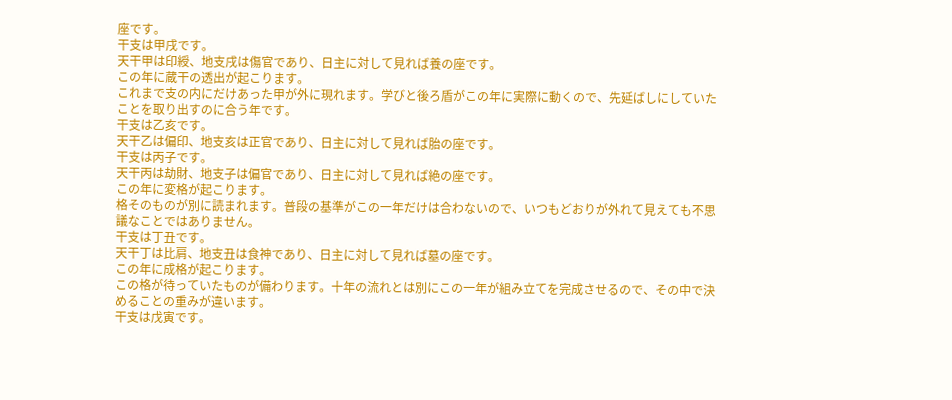座です。
干支は甲戌です。
天干甲は印綬、地支戌は傷官であり、日主に対して見れば養の座です。
この年に蔵干の透出が起こります。
これまで支の内にだけあった甲が外に現れます。学びと後ろ盾がこの年に実際に動くので、先延ばしにしていたことを取り出すのに合う年です。
干支は乙亥です。
天干乙は偏印、地支亥は正官であり、日主に対して見れば胎の座です。
干支は丙子です。
天干丙は劫財、地支子は偏官であり、日主に対して見れば絶の座です。
この年に変格が起こります。
格そのものが別に読まれます。普段の基準がこの一年だけは合わないので、いつもどおりが外れて見えても不思議なことではありません。
干支は丁丑です。
天干丁は比肩、地支丑は食神であり、日主に対して見れば墓の座です。
この年に成格が起こります。
この格が待っていたものが備わります。十年の流れとは別にこの一年が組み立てを完成させるので、その中で決めることの重みが違います。
干支は戊寅です。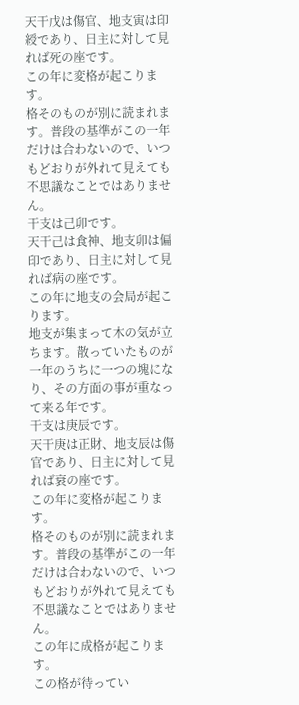天干戊は傷官、地支寅は印綬であり、日主に対して見れば死の座です。
この年に変格が起こります。
格そのものが別に読まれます。普段の基準がこの一年だけは合わないので、いつもどおりが外れて見えても不思議なことではありません。
干支は己卯です。
天干己は食神、地支卯は偏印であり、日主に対して見れば病の座です。
この年に地支の会局が起こります。
地支が集まって木の気が立ちます。散っていたものが一年のうちに一つの塊になり、その方面の事が重なって来る年です。
干支は庚辰です。
天干庚は正財、地支辰は傷官であり、日主に対して見れば衰の座です。
この年に変格が起こります。
格そのものが別に読まれます。普段の基準がこの一年だけは合わないので、いつもどおりが外れて見えても不思議なことではありません。
この年に成格が起こります。
この格が待ってい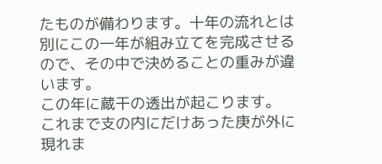たものが備わります。十年の流れとは別にこの一年が組み立てを完成させるので、その中で決めることの重みが違います。
この年に蔵干の透出が起こります。
これまで支の内にだけあった庚が外に現れま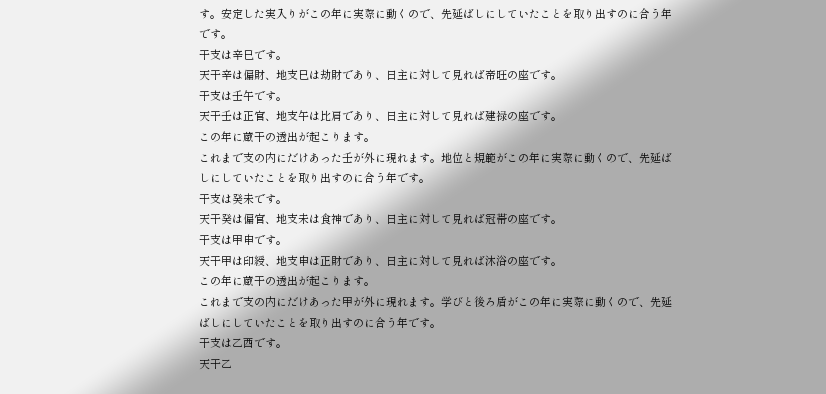す。安定した実入りがこの年に実際に動くので、先延ばしにしていたことを取り出すのに合う年です。
干支は辛巳です。
天干辛は偏財、地支巳は劫財であり、日主に対して見れば帝旺の座です。
干支は壬午です。
天干壬は正官、地支午は比肩であり、日主に対して見れば建禄の座です。
この年に蔵干の透出が起こります。
これまで支の内にだけあった壬が外に現れます。地位と規範がこの年に実際に動くので、先延ばしにしていたことを取り出すのに合う年です。
干支は癸未です。
天干癸は偏官、地支未は食神であり、日主に対して見れば冠帯の座です。
干支は甲申です。
天干甲は印綬、地支申は正財であり、日主に対して見れば沐浴の座です。
この年に蔵干の透出が起こります。
これまで支の内にだけあった甲が外に現れます。学びと後ろ盾がこの年に実際に動くので、先延ばしにしていたことを取り出すのに合う年です。
干支は乙酉です。
天干乙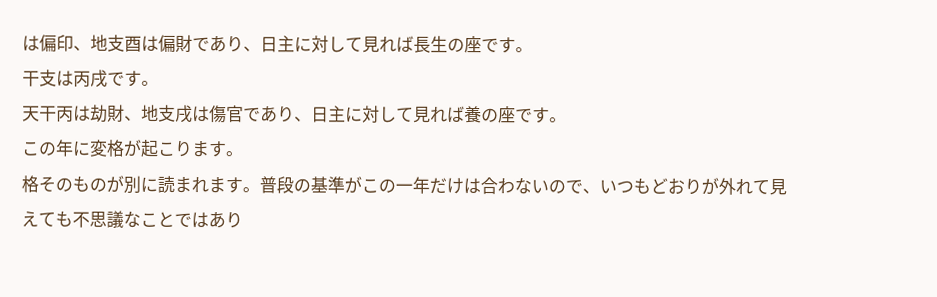は偏印、地支酉は偏財であり、日主に対して見れば長生の座です。
干支は丙戌です。
天干丙は劫財、地支戌は傷官であり、日主に対して見れば養の座です。
この年に変格が起こります。
格そのものが別に読まれます。普段の基準がこの一年だけは合わないので、いつもどおりが外れて見えても不思議なことではあり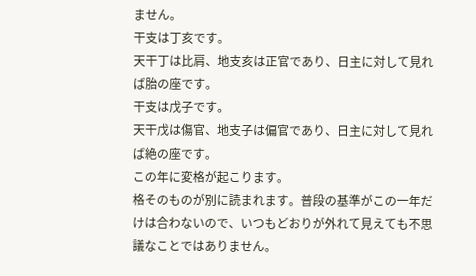ません。
干支は丁亥です。
天干丁は比肩、地支亥は正官であり、日主に対して見れば胎の座です。
干支は戊子です。
天干戊は傷官、地支子は偏官であり、日主に対して見れば絶の座です。
この年に変格が起こります。
格そのものが別に読まれます。普段の基準がこの一年だけは合わないので、いつもどおりが外れて見えても不思議なことではありません。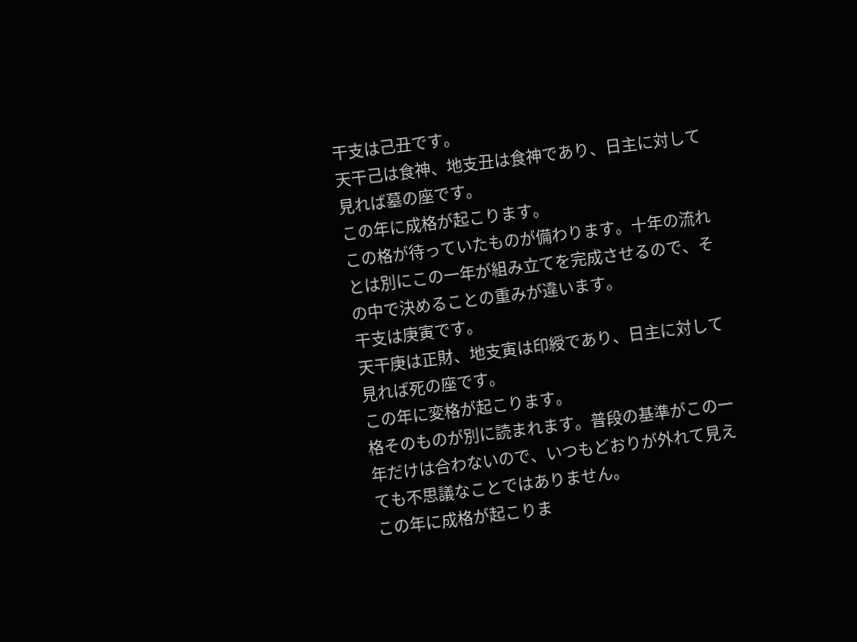干支は己丑です。
天干己は食神、地支丑は食神であり、日主に対して見れば墓の座です。
この年に成格が起こります。
この格が待っていたものが備わります。十年の流れとは別にこの一年が組み立てを完成させるので、その中で決めることの重みが違います。
干支は庚寅です。
天干庚は正財、地支寅は印綬であり、日主に対して見れば死の座です。
この年に変格が起こります。
格そのものが別に読まれます。普段の基準がこの一年だけは合わないので、いつもどおりが外れて見えても不思議なことではありません。
この年に成格が起こりま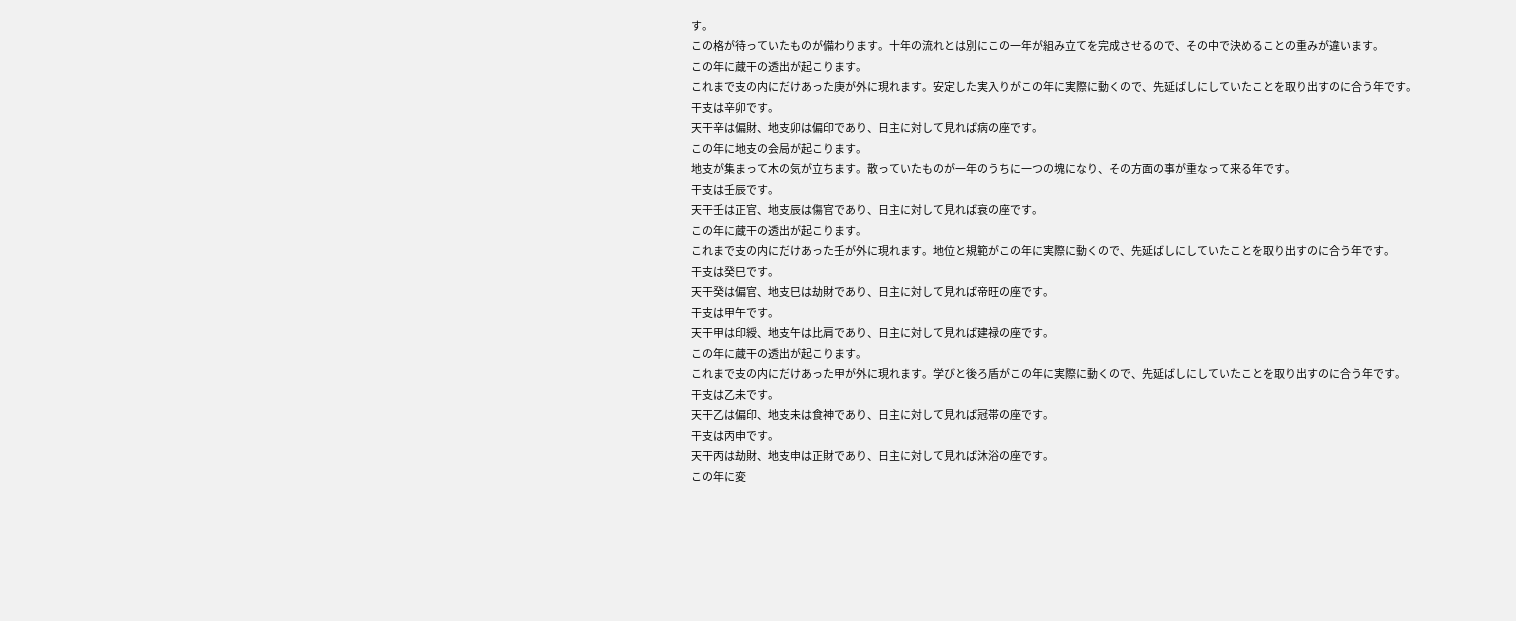す。
この格が待っていたものが備わります。十年の流れとは別にこの一年が組み立てを完成させるので、その中で決めることの重みが違います。
この年に蔵干の透出が起こります。
これまで支の内にだけあった庚が外に現れます。安定した実入りがこの年に実際に動くので、先延ばしにしていたことを取り出すのに合う年です。
干支は辛卯です。
天干辛は偏財、地支卯は偏印であり、日主に対して見れば病の座です。
この年に地支の会局が起こります。
地支が集まって木の気が立ちます。散っていたものが一年のうちに一つの塊になり、その方面の事が重なって来る年です。
干支は壬辰です。
天干壬は正官、地支辰は傷官であり、日主に対して見れば衰の座です。
この年に蔵干の透出が起こります。
これまで支の内にだけあった壬が外に現れます。地位と規範がこの年に実際に動くので、先延ばしにしていたことを取り出すのに合う年です。
干支は癸巳です。
天干癸は偏官、地支巳は劫財であり、日主に対して見れば帝旺の座です。
干支は甲午です。
天干甲は印綬、地支午は比肩であり、日主に対して見れば建禄の座です。
この年に蔵干の透出が起こります。
これまで支の内にだけあった甲が外に現れます。学びと後ろ盾がこの年に実際に動くので、先延ばしにしていたことを取り出すのに合う年です。
干支は乙未です。
天干乙は偏印、地支未は食神であり、日主に対して見れば冠帯の座です。
干支は丙申です。
天干丙は劫財、地支申は正財であり、日主に対して見れば沐浴の座です。
この年に変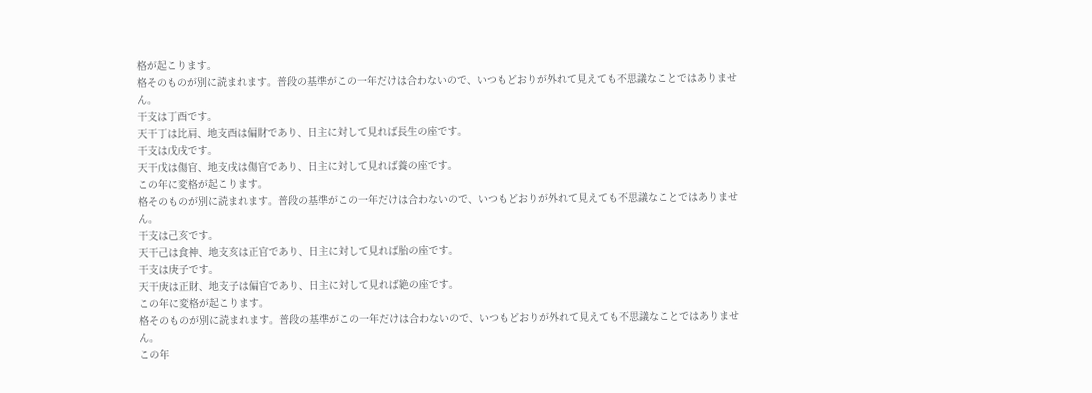格が起こります。
格そのものが別に読まれます。普段の基準がこの一年だけは合わないので、いつもどおりが外れて見えても不思議なことではありません。
干支は丁酉です。
天干丁は比肩、地支酉は偏財であり、日主に対して見れば長生の座です。
干支は戊戌です。
天干戊は傷官、地支戌は傷官であり、日主に対して見れば養の座です。
この年に変格が起こります。
格そのものが別に読まれます。普段の基準がこの一年だけは合わないので、いつもどおりが外れて見えても不思議なことではありません。
干支は己亥です。
天干己は食神、地支亥は正官であり、日主に対して見れば胎の座です。
干支は庚子です。
天干庚は正財、地支子は偏官であり、日主に対して見れば絶の座です。
この年に変格が起こります。
格そのものが別に読まれます。普段の基準がこの一年だけは合わないので、いつもどおりが外れて見えても不思議なことではありません。
この年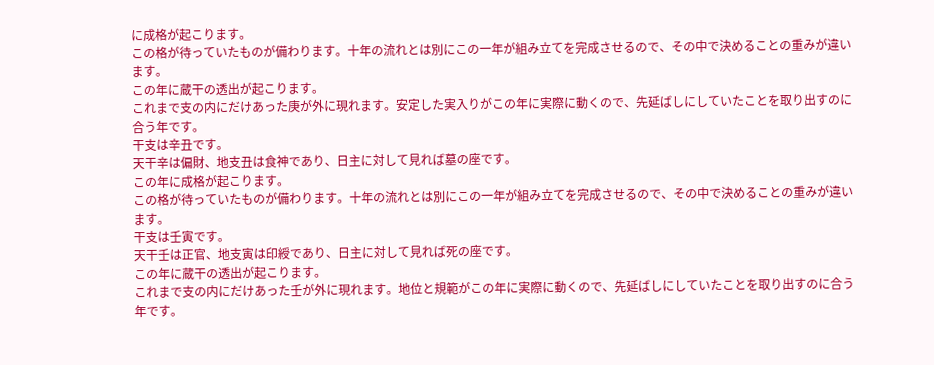に成格が起こります。
この格が待っていたものが備わります。十年の流れとは別にこの一年が組み立てを完成させるので、その中で決めることの重みが違います。
この年に蔵干の透出が起こります。
これまで支の内にだけあった庚が外に現れます。安定した実入りがこの年に実際に動くので、先延ばしにしていたことを取り出すのに合う年です。
干支は辛丑です。
天干辛は偏財、地支丑は食神であり、日主に対して見れば墓の座です。
この年に成格が起こります。
この格が待っていたものが備わります。十年の流れとは別にこの一年が組み立てを完成させるので、その中で決めることの重みが違います。
干支は壬寅です。
天干壬は正官、地支寅は印綬であり、日主に対して見れば死の座です。
この年に蔵干の透出が起こります。
これまで支の内にだけあった壬が外に現れます。地位と規範がこの年に実際に動くので、先延ばしにしていたことを取り出すのに合う年です。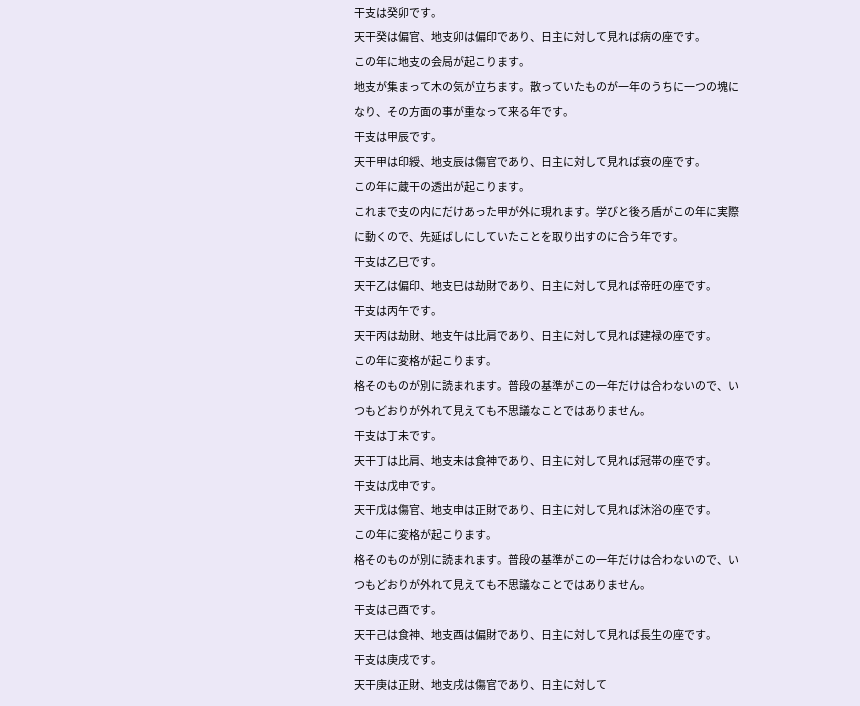干支は癸卯です。
天干癸は偏官、地支卯は偏印であり、日主に対して見れば病の座です。
この年に地支の会局が起こります。
地支が集まって木の気が立ちます。散っていたものが一年のうちに一つの塊になり、その方面の事が重なって来る年です。
干支は甲辰です。
天干甲は印綬、地支辰は傷官であり、日主に対して見れば衰の座です。
この年に蔵干の透出が起こります。
これまで支の内にだけあった甲が外に現れます。学びと後ろ盾がこの年に実際に動くので、先延ばしにしていたことを取り出すのに合う年です。
干支は乙巳です。
天干乙は偏印、地支巳は劫財であり、日主に対して見れば帝旺の座です。
干支は丙午です。
天干丙は劫財、地支午は比肩であり、日主に対して見れば建禄の座です。
この年に変格が起こります。
格そのものが別に読まれます。普段の基準がこの一年だけは合わないので、いつもどおりが外れて見えても不思議なことではありません。
干支は丁未です。
天干丁は比肩、地支未は食神であり、日主に対して見れば冠帯の座です。
干支は戊申です。
天干戊は傷官、地支申は正財であり、日主に対して見れば沐浴の座です。
この年に変格が起こります。
格そのものが別に読まれます。普段の基準がこの一年だけは合わないので、いつもどおりが外れて見えても不思議なことではありません。
干支は己酉です。
天干己は食神、地支酉は偏財であり、日主に対して見れば長生の座です。
干支は庚戌です。
天干庚は正財、地支戌は傷官であり、日主に対して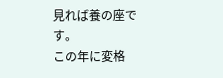見れば養の座です。
この年に変格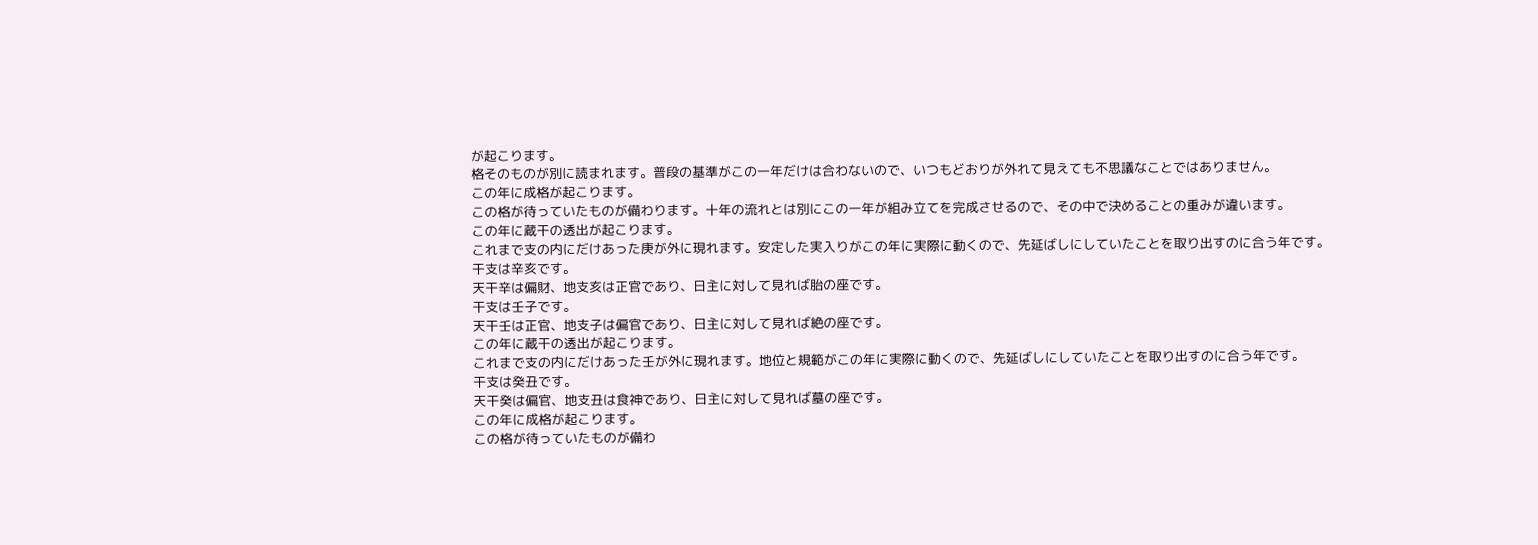が起こります。
格そのものが別に読まれます。普段の基準がこの一年だけは合わないので、いつもどおりが外れて見えても不思議なことではありません。
この年に成格が起こります。
この格が待っていたものが備わります。十年の流れとは別にこの一年が組み立てを完成させるので、その中で決めることの重みが違います。
この年に蔵干の透出が起こります。
これまで支の内にだけあった庚が外に現れます。安定した実入りがこの年に実際に動くので、先延ばしにしていたことを取り出すのに合う年です。
干支は辛亥です。
天干辛は偏財、地支亥は正官であり、日主に対して見れば胎の座です。
干支は壬子です。
天干壬は正官、地支子は偏官であり、日主に対して見れば絶の座です。
この年に蔵干の透出が起こります。
これまで支の内にだけあった壬が外に現れます。地位と規範がこの年に実際に動くので、先延ばしにしていたことを取り出すのに合う年です。
干支は癸丑です。
天干癸は偏官、地支丑は食神であり、日主に対して見れば墓の座です。
この年に成格が起こります。
この格が待っていたものが備わ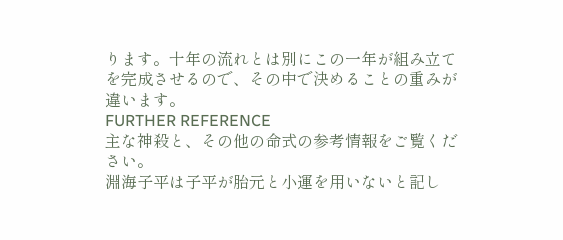ります。十年の流れとは別にこの一年が組み立てを完成させるので、その中で決めることの重みが違います。
FURTHER REFERENCE
主な神殺と、その他の命式の参考情報をご覧ください。
淵海子平は子平が胎元と小運を用いないと記し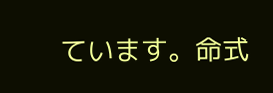ています。命式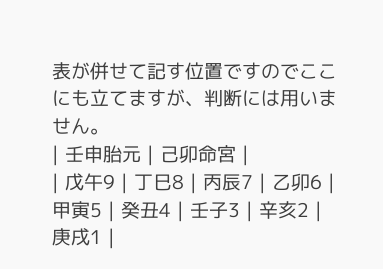表が併せて記す位置ですのでここにも立てますが、判断には用いません。
| 壬申胎元 | 己卯命宮 |
| 戊午9 | 丁巳8 | 丙辰7 | 乙卯6 | 甲寅5 | 癸丑4 | 壬子3 | 辛亥2 | 庚戌1 |